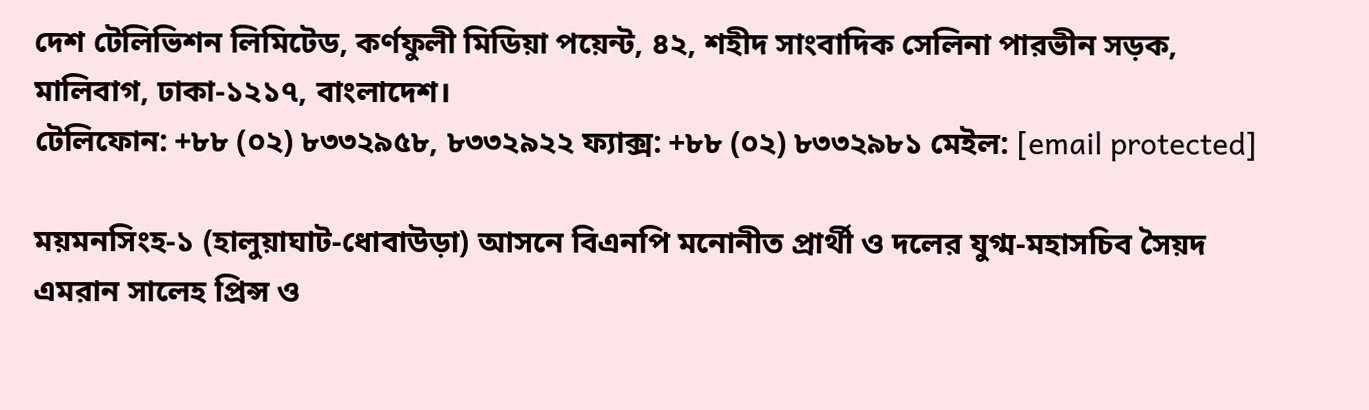দেশ টেলিভিশন লিমিটেড, কর্ণফুলী মিডিয়া পয়েন্ট, ৪২, শহীদ সাংবাদিক সেলিনা পারভীন সড়ক, মালিবাগ, ঢাকা-১২১৭, বাংলাদেশ।
টেলিফোন: +৮৮ (০২) ৮৩৩২৯৫৮, ৮৩৩২৯২২ ফ্যাক্স: +৮৮ (০২) ৮৩৩২৯৮১ মেইল: [email protected]

ময়মনসিংহ-১ (হালুয়াঘাট-ধোবাউড়া) আসনে বিএনপি মনোনীত প্রার্থী ও দলের যুগ্ম-মহাসচিব সৈয়দ এমরান সালেহ প্রিন্স ও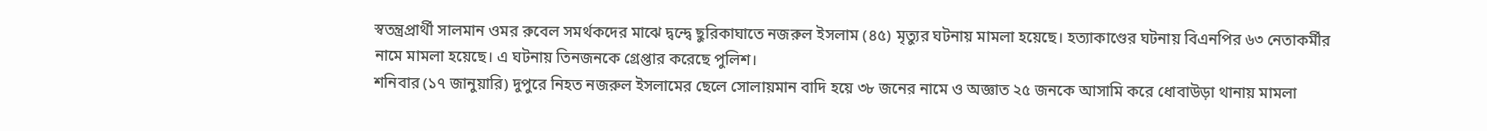স্বতন্ত্রপ্রার্থী সালমান ওমর রুবেল সমর্থকদের মাঝে দ্বন্দ্বে ছুরিকাঘাতে নজরুল ইসলাম (৪৫) মৃত্যুর ঘটনায় মামলা হয়েছে। হত্যাকাণ্ডের ঘটনায় বিএনপির ৬৩ নেতাকর্মীর নামে মামলা হয়েছে। এ ঘটনায় তিনজনকে গ্রেপ্তার করেছে পুলিশ।
শনিবার (১৭ জানুয়ারি) দুপুরে নিহত নজরুল ইসলামের ছেলে সোলায়মান বাদি হয়ে ৩৮ জনের নামে ও অজ্ঞাত ২৫ জনকে আসামি করে ধোবাউড়া থানায় মামলা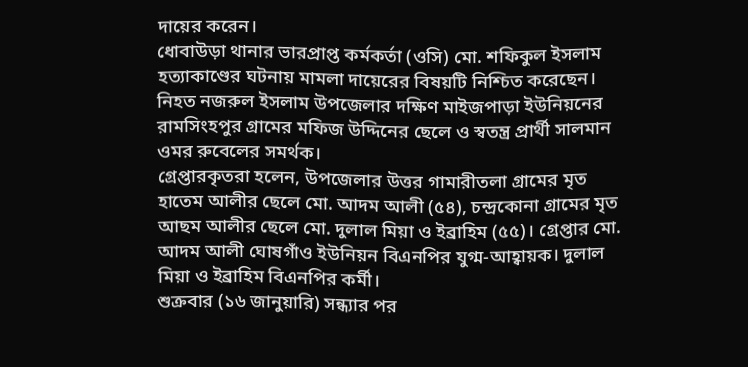দায়ের করেন।
ধোবাউড়া থানার ভারপ্রাপ্ত কর্মকর্তা (ওসি) মো. শফিকুল ইসলাম হত্যাকাণ্ডের ঘটনায় মামলা দায়েরের বিষয়টি নিশ্চিত করেছেন।
নিহত নজরুল ইসলাম উপজেলার দক্ষিণ মাইজপাড়া ইউনিয়নের রামসিংহপুর গ্রামের মফিজ উদ্দিনের ছেলে ও স্বতন্ত্র প্রার্থী সালমান ওমর রুবেলের সমর্থক।
গ্রেপ্তারকৃতরা হলেন, উপজেলার উত্তর গামারীতলা গ্রামের মৃত হাতেম আলীর ছেলে মো. আদম আলী (৫৪), চন্দ্রকোনা গ্রামের মৃত আছম আলীর ছেলে মো. দুলাল মিয়া ও ইব্রাহিম (৫৫)। গ্রেপ্তার মো. আদম আলী ঘোষগাঁও ইউনিয়ন বিএনপির যুগ্ম-আহ্বায়ক। দুলাল মিয়া ও ইব্রাহিম বিএনপির কর্মী।
শুক্রবার (১৬ জানুয়ারি) সন্ধ্যার পর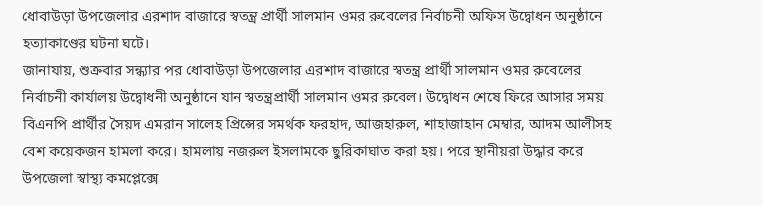ধোবাউড়া উপজেলার এরশাদ বাজারে স্বতন্ত্র প্রার্থী সালমান ওমর রুবেলের নির্বাচনী অফিস উদ্বোধন অনুষ্ঠানে হত্যাকাণ্ডের ঘটনা ঘটে।
জানাযায়, শুক্রবার সন্ধ্যার পর ধোবাউড়া উপজেলার এরশাদ বাজারে স্বতন্ত্র প্রার্থী সালমান ওমর রুবেলের নির্বাচনী কার্যালয় উদ্বোধনী অনুষ্ঠানে যান স্বতন্ত্রপ্রার্থী সালমান ওমর রুবেল। উদ্বোধন শেষে ফিরে আসার সময় বিএনপি প্রার্থীর সৈয়দ এমরান সালেহ প্রিন্সের সমর্থক ফরহাদ, আজহারুল, শাহাজাহান মেম্বার, আদম আলীসহ বেশ কয়েকজন হামলা করে। হামলায় নজরুল ইসলামকে ছুরিকাঘাত করা হয়। পরে স্থানীয়রা উদ্ধার করে উপজেলা স্বাস্থ্য কমপ্লেক্সে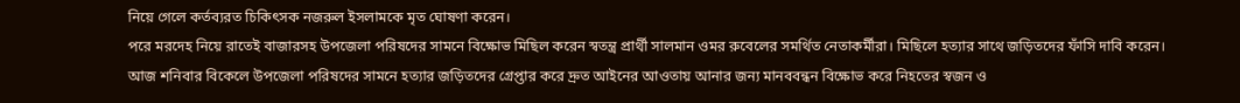নিয়ে গেলে কর্তব্যরত চিকিৎসক নজরুল ইসলামকে মৃত ঘোষণা করেন।
পরে মরদেহ নিয়ে রাতেই বাজারসহ উপজেলা পরিষদের সামনে বিক্ষোভ মিছিল করেন স্বতন্ত্র প্রার্থী সালমান ওমর রুবেলের সমর্থিত নেতাকর্মীরা। মিছিলে হত্যার সাথে জড়িতদের ফাঁসি দাবি করেন।
আজ শনিবার বিকেলে উপজেলা পরিষদের সামনে হত্যার জড়িতদের গ্রেপ্তার করে দ্রুত আইনের আওতায় আনার জন্য মানববন্ধন বিক্ষোভ করে নিহতের স্বজন ও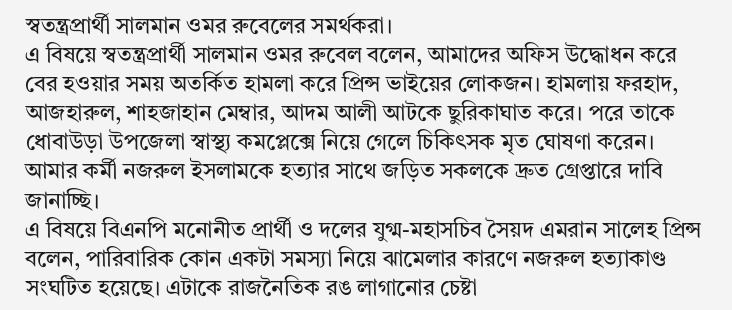স্বতন্ত্রপ্রার্থী সালমান ওমর রুবেলের সমর্থকরা।
এ বিষয়ে স্বতন্ত্রপ্রার্থী সালমান ওমর রুবেল বলেন, আমাদের অফিস উদ্ধোধন করে বের হওয়ার সময় অতর্কিত হামলা করে প্রিন্স ভাইয়ের লোকজন। হামলায় ফরহাদ, আজহারুল, শাহজাহান মেম্বার, আদম আলী আটকে ছুরিকাঘাত করে। পরে তাকে ধোবাউড়া উপজেলা স্বাস্থ্য কমপ্লেক্সে নিয়ে গেলে চিকিৎসক মৃত ঘোষণা করেন। আমার কর্মী নজরুল ইসলামকে হত্যার সাথে জড়িত সকলকে দ্রুত গ্রেপ্তারে দাবি জানাচ্ছি।
এ বিষয়ে বিএনপি মনোনীত প্রার্থী ও দলের যুগ্ম-মহাসচিব সৈয়দ এমরান সালেহ প্রিন্স বলেন, পারিবারিক কোন একটা সমস্যা নিয়ে ঝামেলার কারণে নজরুল হত্যাকাণ্ড সংঘটিত হয়েছে। এটাকে রাজনৈতিক রঙ লাগানোর চেষ্টা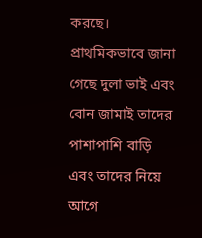করছে। প্রাথমিকভাবে জানা গেছে দুলা ভাই এবং বোন জামাই তাদের পাশাপাশি বাড়ি এবং তাদের নিয়ে আগে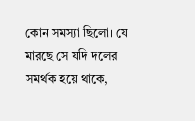কোন সমস্যা ছিলো। যে মারছে সে যদি দলের সমর্থক হয়ে থাকে,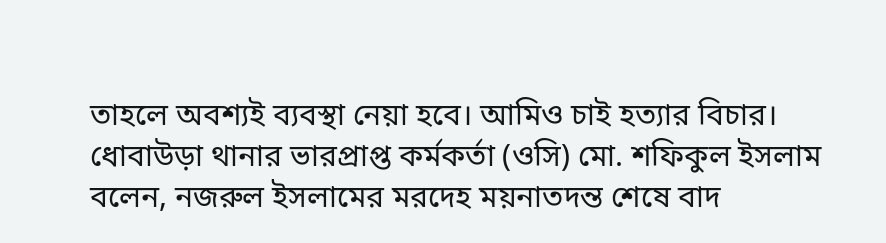তাহলে অবশ্যই ব্যবস্থা নেয়া হবে। আমিও চাই হত্যার বিচার।
ধোবাউড়া থানার ভারপ্রাপ্ত কর্মকর্তা (ওসি) মো. শফিকুল ইসলাম বলেন, নজরুল ইসলামের মরদেহ ময়নাতদন্ত শেষে বাদ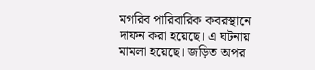মগরিব পারিবারিক কবরস্থানে দাফন করা হয়েছে। এ ঘটনায় মামলা হয়েছে। জড়িত অপর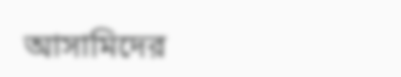আসামিদের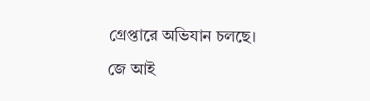গ্রেপ্তারে অভিযান চলছে।
জে আই